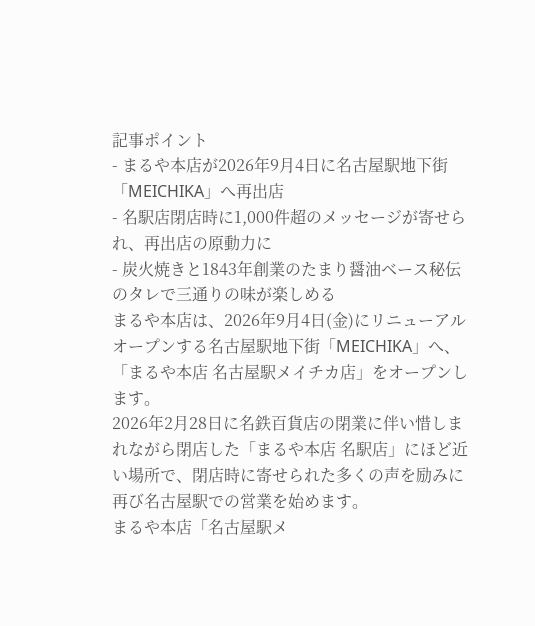記事ポイント
- まるや本店が2026年9月4日に名古屋駅地下街「MEICHIKA」へ再出店
- 名駅店閉店時に1,000件超のメッセージが寄せられ、再出店の原動力に
- 炭火焼きと1843年創業のたまり醤油ベース秘伝のタレで三通りの味が楽しめる
まるや本店は、2026年9月4日(金)にリニューアルオープンする名古屋駅地下街「MEICHIKA」へ、「まるや本店 名古屋駅メイチカ店」をオープンします。
2026年2月28日に名鉄百貨店の閉業に伴い惜しまれながら閉店した「まるや本店 名駅店」にほど近い場所で、閉店時に寄せられた多くの声を励みに再び名古屋駅での営業を始めます。
まるや本店「名古屋駅メ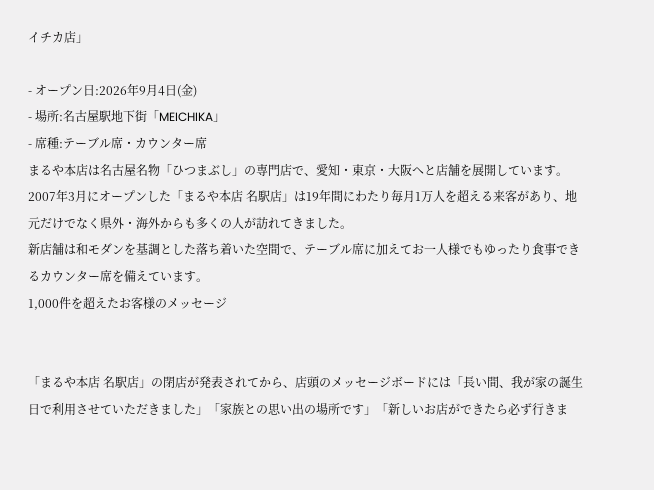イチカ店」

- オープン日:2026年9月4日(金)
- 場所:名古屋駅地下街「MEICHIKA」
- 席種:テーブル席・カウンター席
まるや本店は名古屋名物「ひつまぶし」の専門店で、愛知・東京・大阪へと店舗を展開しています。
2007年3月にオープンした「まるや本店 名駅店」は19年間にわたり毎月1万人を超える来客があり、地元だけでなく県外・海外からも多くの人が訪れてきました。
新店舗は和モダンを基調とした落ち着いた空間で、テーブル席に加えてお一人様でもゆったり食事できるカウンター席を備えています。
1,000件を超えたお客様のメッセージ


「まるや本店 名駅店」の閉店が発表されてから、店頭のメッセージボードには「長い間、我が家の誕生日で利用させていただきました」「家族との思い出の場所です」「新しいお店ができたら必ず行きま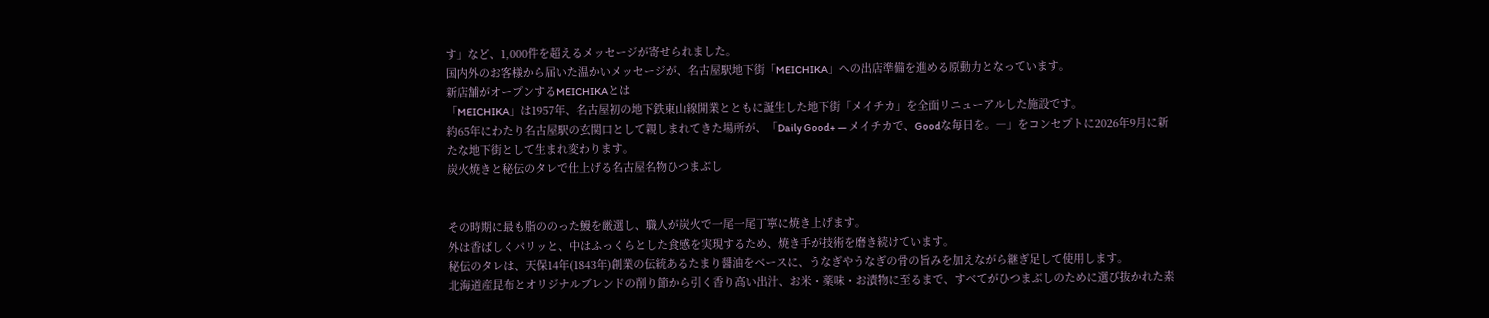す」など、1,000件を超えるメッセージが寄せられました。
国内外のお客様から届いた温かいメッセージが、名古屋駅地下街「MEICHIKA」への出店準備を進める原動力となっています。
新店舗がオープンするMEICHIKAとは
「MEICHIKA」は1957年、名古屋初の地下鉄東山線開業とともに誕生した地下街「メイチカ」を全面リニューアルした施設です。
約65年にわたり名古屋駅の玄関口として親しまれてきた場所が、「Daily Good+ ― メイチカで、Goodな毎日を。―」をコンセプトに2026年9月に新たな地下街として生まれ変わります。
炭火焼きと秘伝のタレで仕上げる名古屋名物ひつまぶし


その時期に最も脂ののった鰻を厳選し、職人が炭火で一尾一尾丁寧に焼き上げます。
外は香ばしくパリッと、中はふっくらとした食感を実現するため、焼き手が技術を磨き続けています。
秘伝のタレは、天保14年(1843年)創業の伝統あるたまり醤油をベースに、うなぎやうなぎの骨の旨みを加えながら継ぎ足して使用します。
北海道産昆布とオリジナルブレンドの削り節から引く香り高い出汁、お米・薬味・お漬物に至るまで、すべてがひつまぶしのために選び抜かれた素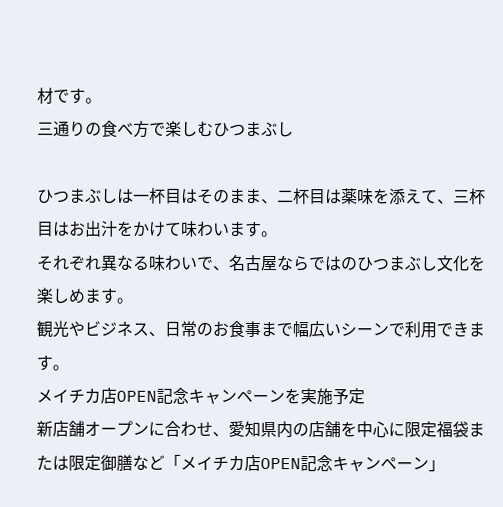材です。
三通りの食べ方で楽しむひつまぶし

ひつまぶしは一杯目はそのまま、二杯目は薬味を添えて、三杯目はお出汁をかけて味わいます。
それぞれ異なる味わいで、名古屋ならではのひつまぶし文化を楽しめます。
観光やビジネス、日常のお食事まで幅広いシーンで利用できます。
メイチカ店OPEN記念キャンペーンを実施予定
新店舗オープンに合わせ、愛知県内の店舗を中心に限定福袋または限定御膳など「メイチカ店OPEN記念キャンペーン」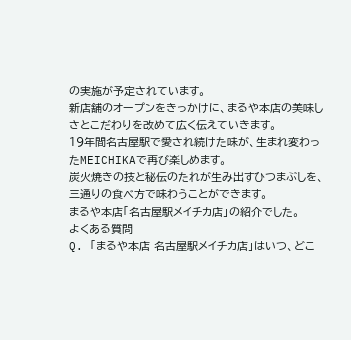の実施が予定されています。
新店舗のオープンをきっかけに、まるや本店の美味しさとこだわりを改めて広く伝えていきます。
19年間名古屋駅で愛され続けた味が、生まれ変わったMEICHIKAで再び楽しめます。
炭火焼きの技と秘伝のたれが生み出すひつまぶしを、三通りの食べ方で味わうことができます。
まるや本店「名古屋駅メイチカ店」の紹介でした。
よくある質問
Q. 「まるや本店 名古屋駅メイチカ店」はいつ、どこ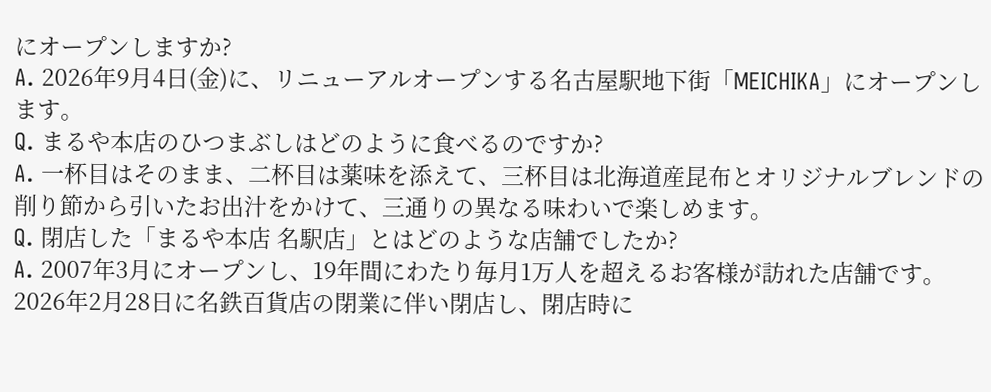にオープンしますか?
A. 2026年9月4日(金)に、リニューアルオープンする名古屋駅地下街「MEICHIKA」にオープンします。
Q. まるや本店のひつまぶしはどのように食べるのですか?
A. 一杯目はそのまま、二杯目は薬味を添えて、三杯目は北海道産昆布とオリジナルブレンドの削り節から引いたお出汁をかけて、三通りの異なる味わいで楽しめます。
Q. 閉店した「まるや本店 名駅店」とはどのような店舗でしたか?
A. 2007年3月にオープンし、19年間にわたり毎月1万人を超えるお客様が訪れた店舗です。
2026年2月28日に名鉄百貨店の閉業に伴い閉店し、閉店時に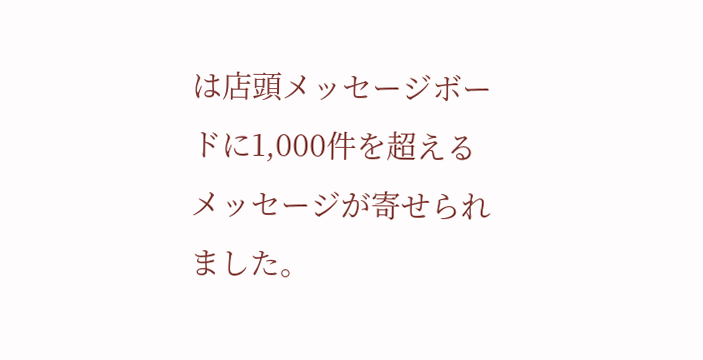は店頭メッセージボードに1,000件を超えるメッセージが寄せられました。